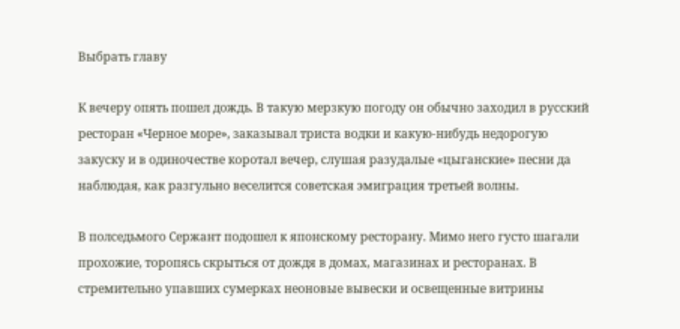Выбрать главу

К вечеру опять пошел дождь. В такую мерзкую погоду он обычно заходил в русский ресторан «Черное море», заказывал триста водки и какую-нибудь недорогую закуску и в одиночестве коротал вечер, слушая разудалые «цыганские» песни да наблюдая, как разгульно веселится советская эмиграция третьей волны.

В полседьмого Сержант подошел к японскому ресторану. Мимо него густо шагали прохожие, торопясь скрыться от дождя в домах, магазинах и ресторанах. В стремительно упавших сумерках неоновые вывески и освещенные витрины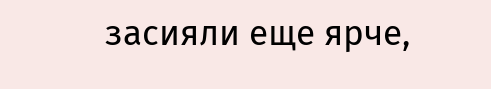засияли еще ярче,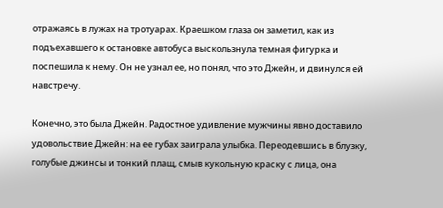отражаясь в лужах на тротуарах. Краешком глаза он заметил, как из подъехавшего к остановке автобуса выскользнула темная фигурка и поспешила к нему. Он не узнал ее, но понял, что это Джейн, и двинулся ей навстречу.

Конечно, это была Джейн. Радостное удивление мужчины явно доставило удовольствие Джейн: на ее губах заиграла улыбка. Переодевшись в блузку, голубые джинсы и тонкий плащ, смыв кукольную краску с лица, она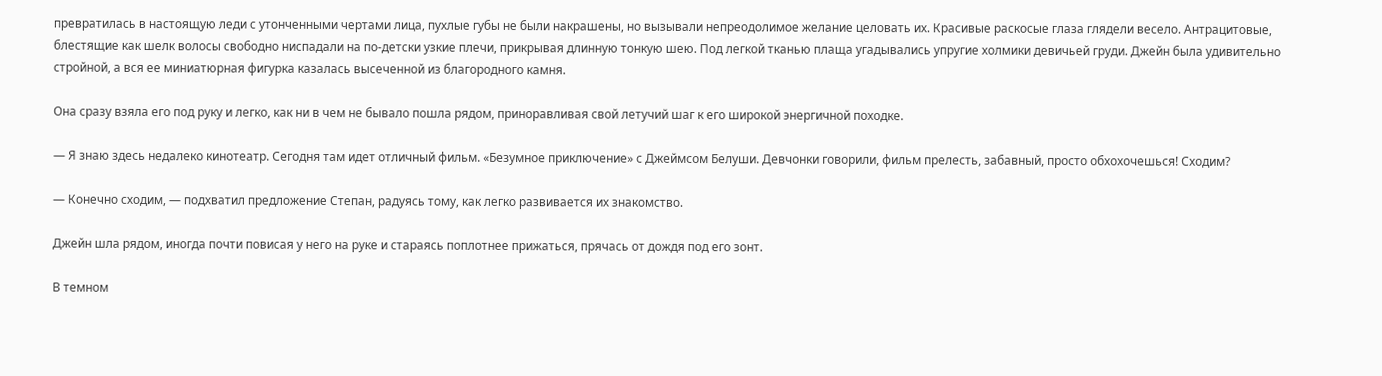превратилась в настоящую леди с утонченными чертами лица, пухлые губы не были накрашены, но вызывали непреодолимое желание целовать их. Красивые раскосые глаза глядели весело. Антрацитовые, блестящие как шелк волосы свободно ниспадали на по-детски узкие плечи, прикрывая длинную тонкую шею. Под легкой тканью плаща угадывались упругие холмики девичьей груди. Джейн была удивительно стройной, а вся ее миниатюрная фигурка казалась высеченной из благородного камня.

Она сразу взяла его под руку и легко, как ни в чем не бывало пошла рядом, приноравливая свой летучий шаг к его широкой энергичной походке.

— Я знаю здесь недалеко кинотеатр. Сегодня там идет отличный фильм. «Безумное приключение» с Джеймсом Белуши. Девчонки говорили, фильм прелесть, забавный, просто обхохочешься! Сходим?

— Конечно сходим, — подхватил предложение Степан, радуясь тому, как легко развивается их знакомство.

Джейн шла рядом, иногда почти повисая у него на руке и стараясь поплотнее прижаться, прячась от дождя под его зонт.

В темном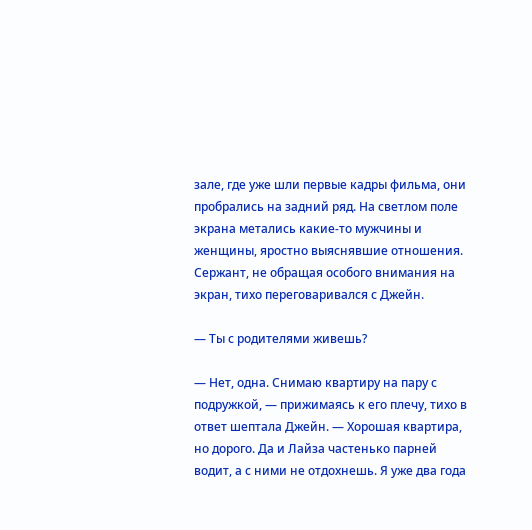зале, где уже шли первые кадры фильма, они пробрались на задний ряд. На светлом поле экрана метались какие-то мужчины и женщины, яростно выяснявшие отношения. Сержант, не обращая особого внимания на экран, тихо переговаривался с Джейн.

— Ты с родителями живешь?

— Нет, одна. Снимаю квартиру на пару с подружкой, — прижимаясь к его плечу, тихо в ответ шептала Джейн. — Хорошая квартира, но дорого. Да и Лайза частенько парней водит, а с ними не отдохнешь. Я уже два года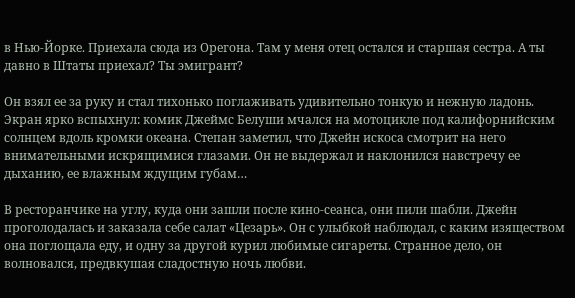в Нью-Йорке. Приехала сюда из Орегона. Там у меня отец остался и старшая сестра. А ты давно в Штаты приехал? Ты эмигрант?

Он взял ее за руку и стал тихонько поглаживать удивительно тонкую и нежную ладонь. Экран ярко вспыхнул: комик Джеймс Белуши мчался на мотоцикле под калифорнийским солнцем вдоль кромки океана. Степан заметил, что Джейн искоса смотрит на него внимательными искрящимися глазами. Он не выдержал и наклонился навстречу ее дыханию, ее влажным ждущим губам…

В ресторанчике на углу, куда они зашли после кино-сеанса, они пили шабли. Джейн проголодалась и заказала себе салат «Цезарь». Он с улыбкой наблюдал, с каким изяществом она поглощала еду, и одну за другой курил любимые сигареты. Странное дело, он волновался, предвкушая сладостную ночь любви.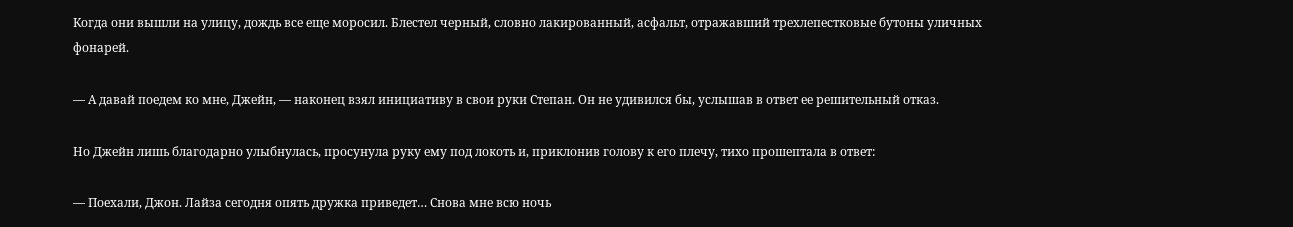Когда они вышли на улицу, дождь все еще моросил. Блестел черный, словно лакированный, асфальт, отражавший трехлепестковые бутоны уличных фонарей.

— А давай поедем ко мне, Джейн, — наконец взял инициативу в свои руки Степан. Он не удивился бы, услышав в ответ ее решительный отказ.

Но Джейн лишь благодарно улыбнулась, просунула руку ему под локоть и, приклонив голову к его плечу, тихо прошептала в ответ:

— Поехали, Джон. Лайза сегодня опять дружка приведет… Снова мне всю ночь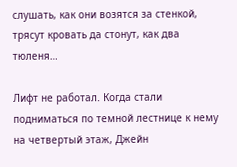слушать, как они возятся за стенкой, трясут кровать да стонут, как два тюленя…

Лифт не работал. Когда стали подниматься по темной лестнице к нему на четвертый этаж, Джейн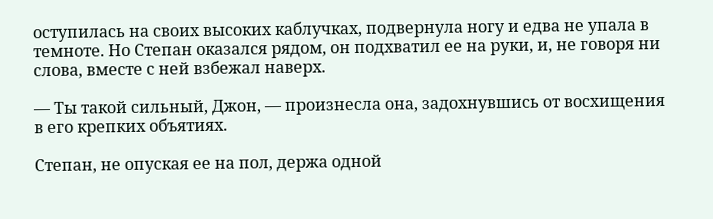оступилась на своих высоких каблучках, подвернула ногу и едва не упала в темноте. Но Степан оказался рядом, он подхватил ее на руки, и, не говоря ни слова, вместе с ней взбежал наверх.

— Ты такой сильный, Джон, — произнесла она, задохнувшись от восхищения в его крепких объятиях.

Степан, не опуская ее на пол, держа одной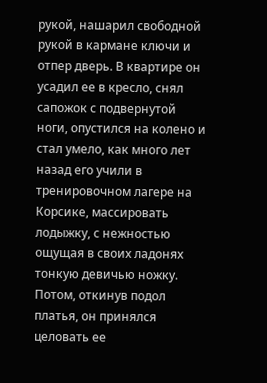рукой, нашарил свободной рукой в кармане ключи и отпер дверь. В квартире он усадил ее в кресло, снял сапожок с подвернутой ноги, опустился на колено и стал умело, как много лет назад его учили в тренировочном лагере на Корсике, массировать лодыжку, с нежностью ощущая в своих ладонях тонкую девичью ножку. Потом, откинув подол платья, он принялся целовать ее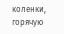коленки, горячую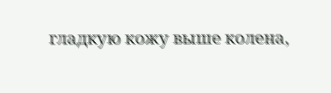гладкую кожу выше колена,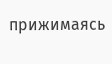прижимаясь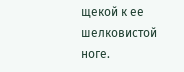щекой к ее шелковистой ноге.